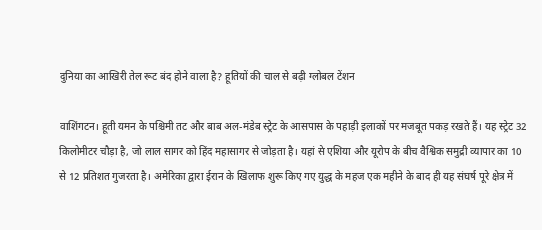दुनिया का आखिरी तेल रूट बंद होने वाला है? हूतियों की चाल से बढ़ी ग्लोबल टेंशन

वाशिंगटन। हूती यमन के पश्चिमी तट और बाब अल-मंडेब स्ट्रेट के आसपास के पहाड़ी इलाकों पर मजबूत पकड़ रखते हैं। यह स्ट्रेट 32 किलोमीटर चौड़ा है, जो लाल सागर को हिंद महासागर से जोड़ता है। यहां से एशिया और यूरोप के बीच वैश्विक समुद्री व्यापार का 10 से 12 प्रतिशत गुजरता है। अमेरिका द्वारा ईरान के खिलाफ शुरू किए गए युद्ध के महज एक महीने के बाद ही यह संघर्ष पूरे क्षेत्र में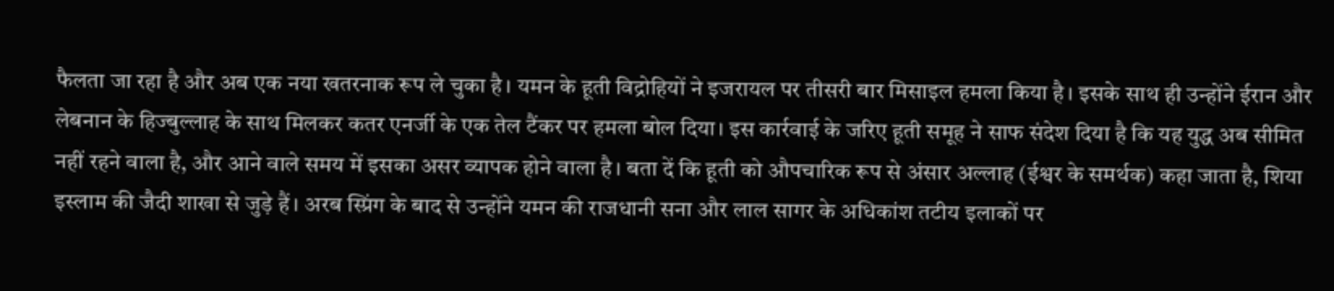फैलता जा रहा है और अब एक नया खतरनाक रूप ले चुका है। यमन के हूती विद्रोहियों ने इजरायल पर तीसरी बार मिसाइल हमला किया है। इसके साथ ही उन्होंने ईरान और लेबनान के हिज्बुल्लाह के साथ मिलकर कतर एनर्जी के एक तेल टैंकर पर हमला बोल दिया। इस कार्रवाई के जरिए हूती समूह ने साफ संदेश दिया है कि यह युद्ध अब सीमित नहीं रहने वाला है, और आने वाले समय में इसका असर व्यापक होने वाला है। बता दें कि हूती को औपचारिक रूप से अंसार अल्लाह (ईश्वर के समर्थक) कहा जाता है, शिया इस्लाम की जैदी शाखा से जुड़े हैं। अरब स्प्रिंग के बाद से उन्होंने यमन की राजधानी सना और लाल सागर के अधिकांश तटीय इलाकों पर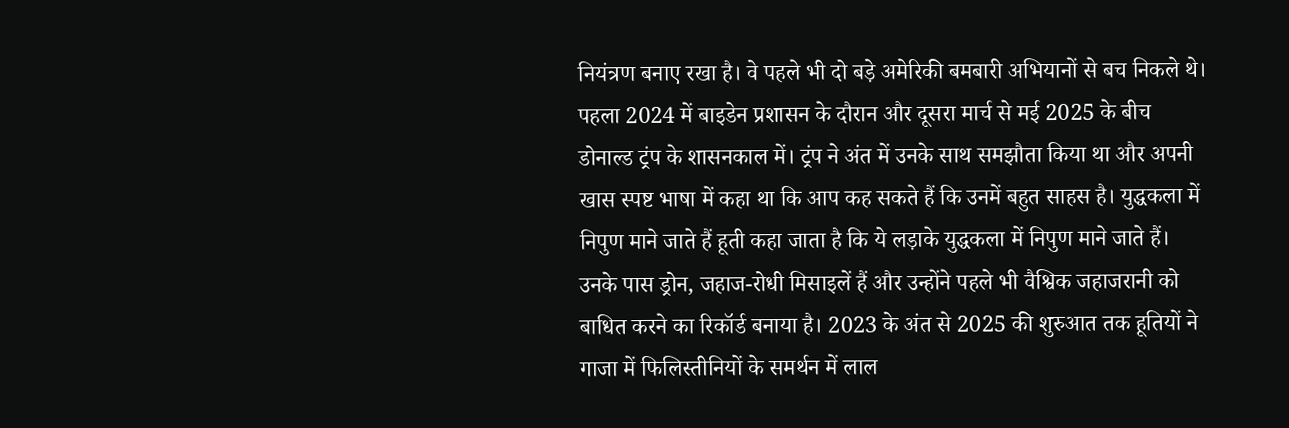नियंत्रण बनाए रखा है। वे पहले भी दो बड़े अमेरिकी बमबारी अभियानों से बच निकले थे। पहला 2024 में बाइडेन प्रशासन के दौरान और दूसरा मार्च से मई 2025 के बीच डोनाल्ड ट्रंप के शासनकाल में। ट्रंप ने अंत में उनके साथ समझौता किया था और अपनी खास स्पष्ट भाषा में कहा था कि आप कह सकते हैं कि उनमें बहुत साहस है। युद्धकला में निपुण माने जाते हैं हूती कहा जाता है कि ये लड़ाके युद्धकला में निपुण माने जाते हैं। उनके पास ड्रोन, जहाज-रोधी मिसाइलें हैं और उन्होंने पहले भी वैश्विक जहाजरानी को बाधित करने का रिकॉर्ड बनाया है। 2023 के अंत से 2025 की शुरुआत तक हूतियों ने गाजा में फिलिस्तीनियों के समर्थन में लाल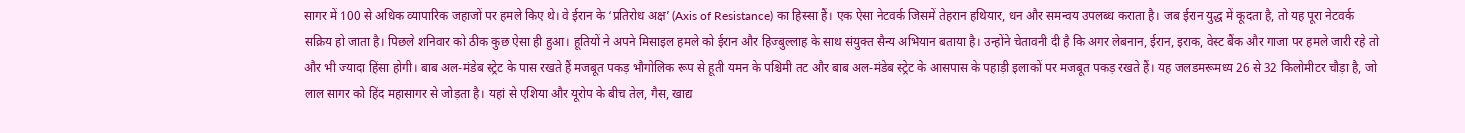सागर में 100 से अधिक व्यापारिक जहाजों पर हमले किए थे। वे ईरान के ‘प्रतिरोध अक्ष’ (Axis of Resistance) का हिस्सा हैं। एक ऐसा नेटवर्क जिसमें तेहरान हथियार, धन और समन्वय उपलब्ध कराता है। जब ईरान युद्ध में कूदता है, तो यह पूरा नेटवर्क सक्रिय हो जाता है। पिछले शनिवार को ठीक कुछ ऐसा ही हुआ। हूतियों ने अपने मिसाइल हमले को ईरान और हिज्बुल्लाह के साथ संयुक्त सैन्य अभियान बताया है। उन्होंने चेतावनी दी है कि अगर लेबनान, ईरान, इराक, वेस्ट बैंक और गाजा पर हमले जारी रहे तो और भी ज्यादा हिंसा होगी। बाब अल-मंडेब स्ट्रेट के पास रखते हैं मजबूत पकड़ भौगोलिक रूप से हूती यमन के पश्चिमी तट और बाब अल-मंडेब स्ट्रेट के आसपास के पहाड़ी इलाकों पर मजबूत पकड़ रखते हैं। यह जलडमरूमध्य 26 से 32 किलोमीटर चौड़ा है, जो लाल सागर को हिंद महासागर से जोड़ता है। यहां से एशिया और यूरोप के बीच तेल, गैस, खाद्य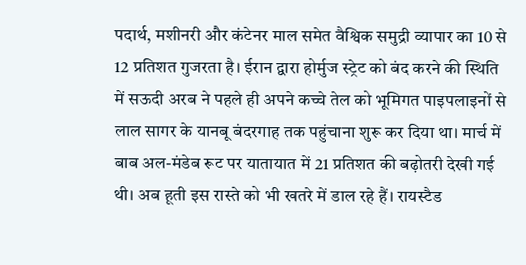पदार्थ, मशीनरी और कंटेनर माल समेत वैश्विक समुद्री व्यापार का 10 से 12 प्रतिशत गुजरता है। ईरान द्वारा होर्मुज स्ट्रेट को बंद करने की स्थिति में सऊदी अरब ने पहले ही अपने कच्चे तेल को भूमिगत पाइपलाइनों से लाल सागर के यानबू बंदरगाह तक पहुंचाना शुरू कर दिया था। मार्च में बाब अल-मंडेब रूट पर यातायात में 21 प्रतिशत की बढ़ोतरी देखी गई थी। अब हूती इस रास्ते को भी खतरे में डाल रहे हैं। रायस्टैड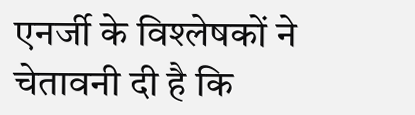एनर्जी के विश्लेषकों ने चेतावनी दी है कि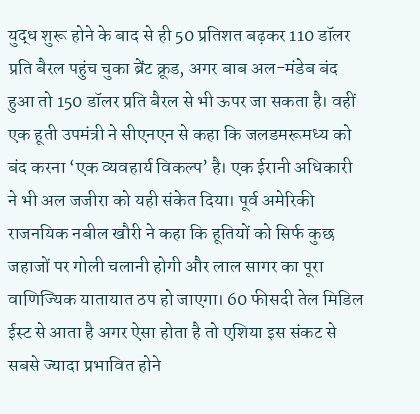युद्ध शुरू होने के बाद से ही 50 प्रतिशत बढ़कर 110 डॉलर प्रति बैरल पहुंच चुका ब्रेंट क्रूड, अगर बाब अल-मंडेब बंद हुआ तो 150 डॉलर प्रति बैरल से भी ऊपर जा सकता है। वहीं एक हूती उपमंत्री ने सीएनएन से कहा कि जलडमरूमध्य को बंद करना ‘एक व्यवहार्य विकल्प’ है। एक ईरानी अधिकारी ने भी अल जजीरा को यही संकेत दिया। पूर्व अमेरिकी राजनयिक नबील खौरी ने कहा कि हूतियों को सिर्फ कुछ जहाजों पर गोली चलानी होगी और लाल सागर का पूरा वाणिज्यिक यातायात ठप हो जाएगा। 60 फीसदी तेल मिडिल ईस्ट से आता है अगर ऐसा होता है तो एशिया इस संकट से सबसे ज्यादा प्रभावित होने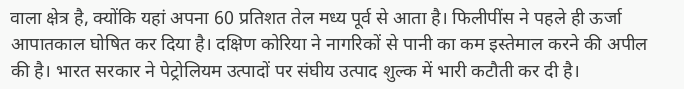वाला क्षेत्र है, क्योंकि यहां अपना 60 प्रतिशत तेल मध्य पूर्व से आता है। फिलीपींस ने पहले ही ऊर्जा आपातकाल घोषित कर दिया है। दक्षिण कोरिया ने नागरिकों से पानी का कम इस्तेमाल करने की अपील की है। भारत सरकार ने पेट्रोलियम उत्पादों पर संघीय उत्पाद शुल्क में भारी कटौती कर दी है।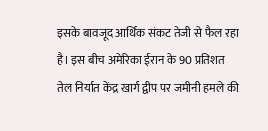इसके बावजूद आर्थिक संकट तेजी से फैल रहा है। इस बीच अमेरिका ईरान के 90 प्रतिशत तेल निर्यात केंद्र खार्ग द्वीप पर जमीनी हमले की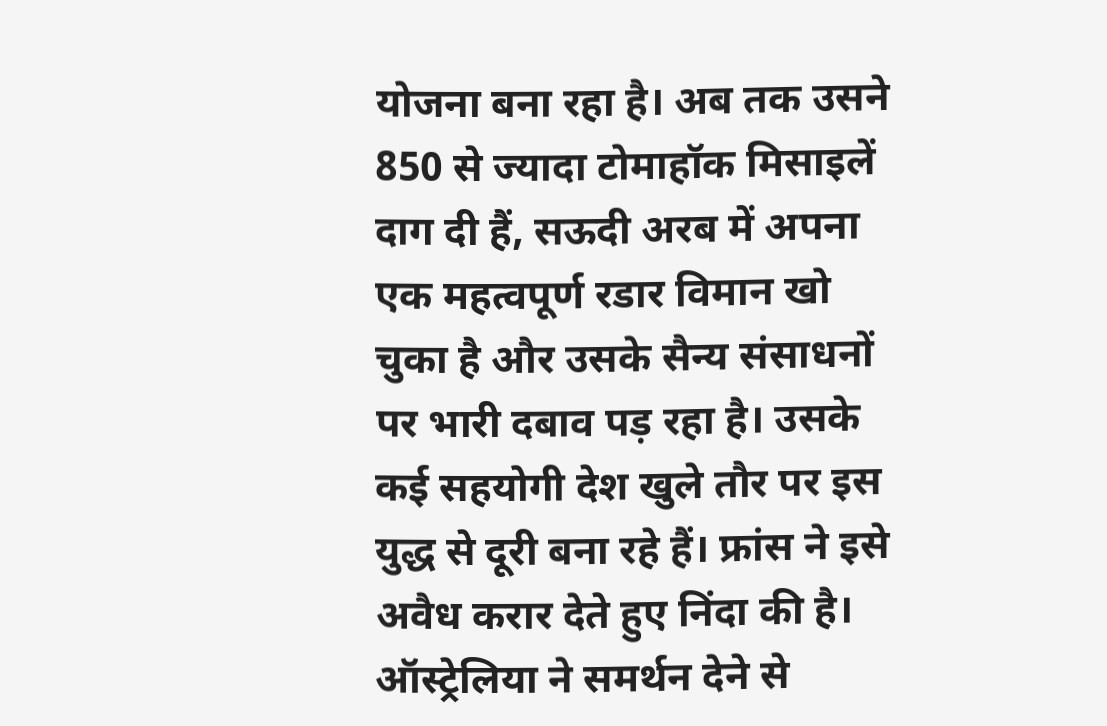योजना बना रहा है। अब तक उसने 850 से ज्यादा टोमाहॉक मिसाइलें दाग दी हैं, सऊदी अरब में अपना एक महत्वपूर्ण रडार विमान खो चुका है और उसके सैन्य संसाधनों पर भारी दबाव पड़ रहा है। उसके कई सहयोगी देश खुले तौर पर इस युद्ध से दूरी बना रहे हैं। फ्रांस ने इसे अवैध करार देते हुए निंदा की है। ऑस्ट्रेलिया ने समर्थन देने से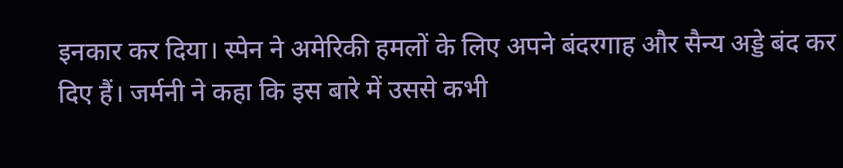इनकार कर दिया। स्पेन ने अमेरिकी हमलों के लिए अपने बंदरगाह और सैन्य अड्डे बंद कर दिए हैं। जर्मनी ने कहा कि इस बारे में उससे कभी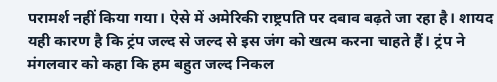परामर्श नहीं किया गया। ऐसे में अमेरिकी राष्ट्रपति पर दबाव बढ़ते जा रहा है। शायद यही कारण है कि ट्रंप जल्द से जल्द से इस जंग को खत्म करना चाहते हैं। ट्रंप ने मंगलवार को कहा कि हम बहुत जल्द निकल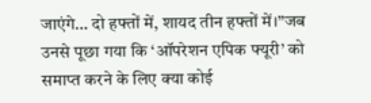जाएंगे… दो हफ्तों में, शायद तीन हफ्तों में।”जब उनसे पूछा गया कि ‘ऑपरेशन एपिक फ्यूरी’ को समाप्त करने के लिए क्या कोई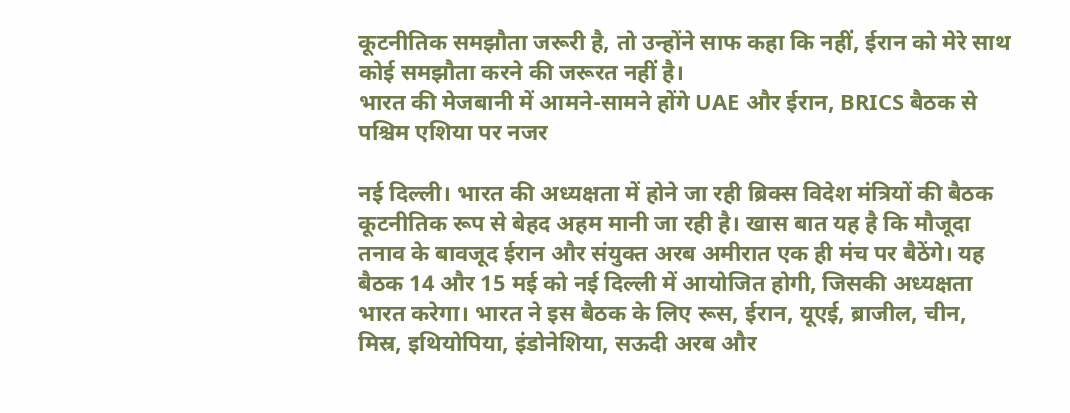कूटनीतिक समझौता जरूरी है, तो उन्होंने साफ कहा कि नहीं, ईरान को मेरे साथ कोई समझौता करने की जरूरत नहीं है।
भारत की मेजबानी में आमने-सामने होंगे UAE और ईरान, BRICS बैठक से पश्चिम एशिया पर नजर

नई दिल्ली। भारत की अध्यक्षता में होने जा रही ब्रिक्स विदेश मंत्रियों की बैठक कूटनीतिक रूप से बेहद अहम मानी जा रही है। खास बात यह है कि मौजूदा तनाव के बावजूद ईरान और संयुक्त अरब अमीरात एक ही मंच पर बैठेंगे। यह बैठक 14 और 15 मई को नई दिल्ली में आयोजित होगी, जिसकी अध्यक्षता भारत करेगा। भारत ने इस बैठक के लिए रूस, ईरान, यूएई, ब्राजील, चीन, मिस्र, इथियोपिया, इंडोनेशिया, सऊदी अरब और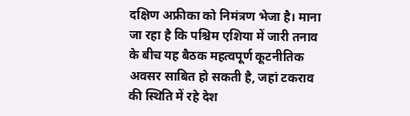दक्षिण अफ्रीका को निमंत्रण भेजा है। माना जा रहा है कि पश्चिम एशिया में जारी तनाव के बीच यह बैठक महत्वपूर्ण कूटनीतिक अवसर साबित हो सकती है, जहां टकराव की स्थिति में रहे देश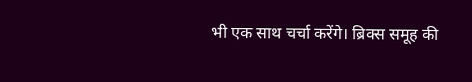भी एक साथ चर्चा करेंगे। ब्रिक्स समूह की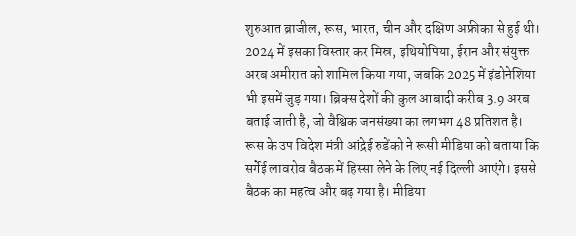शुरुआत ब्राजील, रूस, भारत, चीन और दक्षिण अफ्रीका से हुई थी। 2024 में इसका विस्तार कर मिस्र, इथियोपिया, ईरान और संयुक्त अरब अमीरात को शामिल किया गया, जबकि 2025 में इंडोनेशिया भी इसमें जुड़ गया। ब्रिक्स देशों की कुल आबादी करीब 3.9 अरब बताई जाती है, जो वैश्विक जनसंख्या का लगभग 48 प्रतिशत है। रूस के उप विदेश मंत्री आंद्रेई रुडेंको ने रूसी मीडिया को बताया कि सर्गेई लावरोव बैठक में हिस्सा लेने के लिए नई दिल्ली आएंगे। इससे बैठक का महत्व और बढ़ गया है। मीडिया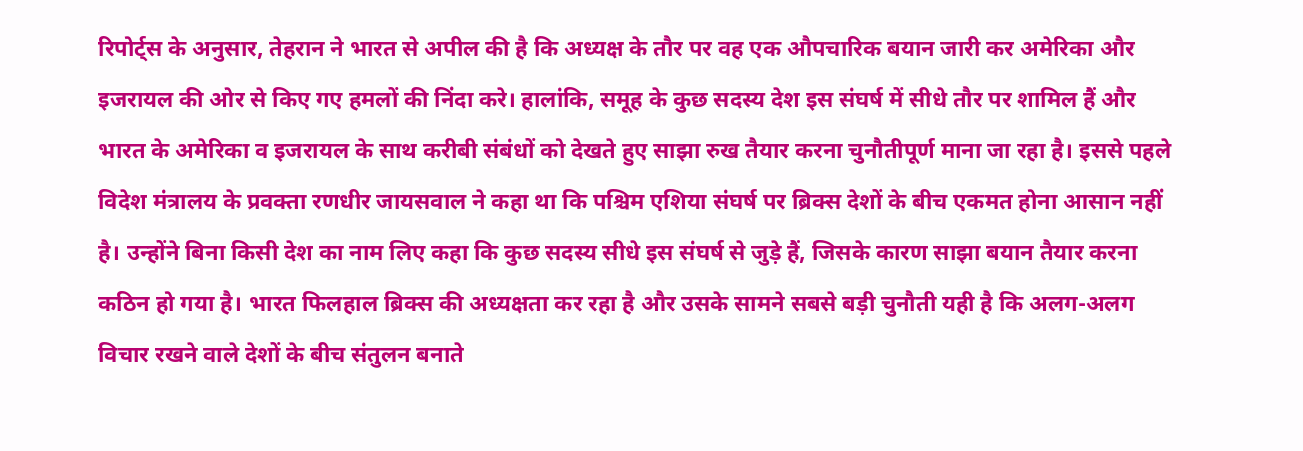रिपोर्ट्स के अनुसार, तेहरान ने भारत से अपील की है कि अध्यक्ष के तौर पर वह एक औपचारिक बयान जारी कर अमेरिका और इजरायल की ओर से किए गए हमलों की निंदा करे। हालांकि, समूह के कुछ सदस्य देश इस संघर्ष में सीधे तौर पर शामिल हैं और भारत के अमेरिका व इजरायल के साथ करीबी संबंधों को देखते हुए साझा रुख तैयार करना चुनौतीपूर्ण माना जा रहा है। इससे पहले विदेश मंत्रालय के प्रवक्ता रणधीर जायसवाल ने कहा था कि पश्चिम एशिया संघर्ष पर ब्रिक्स देशों के बीच एकमत होना आसान नहीं है। उन्होंने बिना किसी देश का नाम लिए कहा कि कुछ सदस्य सीधे इस संघर्ष से जुड़े हैं, जिसके कारण साझा बयान तैयार करना कठिन हो गया है। भारत फिलहाल ब्रिक्स की अध्यक्षता कर रहा है और उसके सामने सबसे बड़ी चुनौती यही है कि अलग-अलग विचार रखने वाले देशों के बीच संतुलन बनाते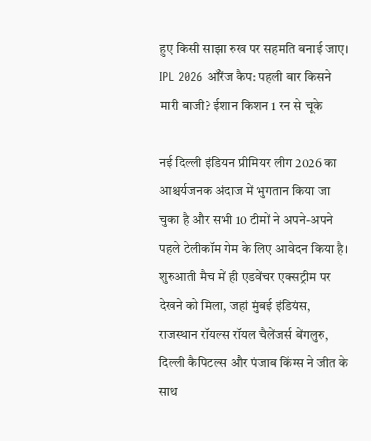हुए किसी साझा रुख पर सहमति बनाई जाए।
IPL 2026 ऑरेंज कैप: पहली बार किसने मारी बाजी? ईशान किशन 1 रन से चूके

नई दिल्ली इंडियन प्रीमियर लीग 2026 का आश्चर्यजनक अंदाज में भुगतान किया जा चुका है और सभी 10 टीमों ने अपने-अपने पहले टेलीकॉम गेम के लिए आवेदन किया है। शुरुआती मैच में ही एडवेंचर एक्सट्रीम पर देखने को मिला, जहां मुंबई इंडियंस, राजस्थान रॉयल्स रॉयल चैलेंजर्स बेंगलुरु, दिल्ली कैपिटल्स और पंजाब किंग्स ने जीत के साथ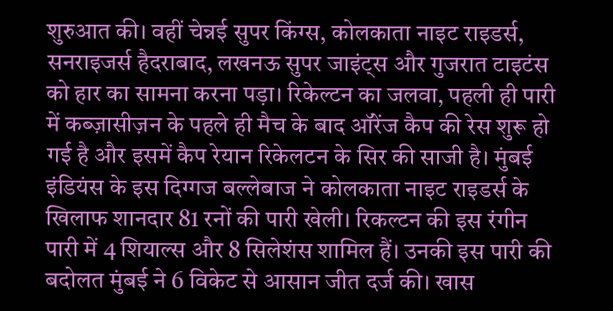शुरुआत की। वहीं चेन्नई सुपर किंग्स, कोलकाता नाइट राइडर्स, सनराइजर्स हैदराबाद, लखनऊ सुपर जाइंट्स और गुजरात टाइटंस को हार का सामना करना पड़ा। रिकेल्टन का जलवा, पहली ही पारी में कब्ज़ासीज़न के पहले ही मैच के बाद ऑरेंज कैप की रेस शुरू हो गई है और इसमें कैप रेयान रिकेलटन के सिर की साजी है। मुंबई इंडियंस के इस दिग्गज बल्लेबाज ने कोलकाता नाइट राइडर्स के खिलाफ शानदार 81 रनों की पारी खेली। रिकल्टन की इस रंगीन पारी में 4 शियाल्स और 8 सिलेशंस शामिल हैं। उनकी इस पारी की बदोलत मुंबई ने 6 विकेट से आसान जीत दर्ज की। खास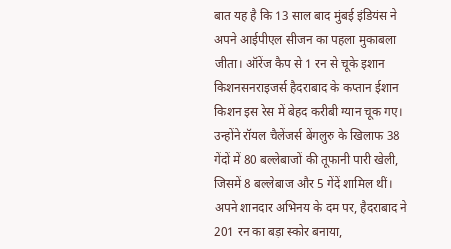बात यह है कि 13 साल बाद मुंबई इंडियंस ने अपने आईपीएल सीजन का पहला मुकाबला जीता। ऑरेंज कैप से 1 रन से चूके इशान किशनसनराइजर्स हैदराबाद के कप्तान ईशान किशन इस रेस में बेहद करीबी ग्यान चूक गए। उन्होंने रॉयल चैलेंजर्स बेंगलुरु के खिलाफ 38 गेंदों में 80 बल्लेबाजों की तूफानी पारी खेली, जिसमें 8 बल्लेबाज और 5 गेंदें शामिल थीं। अपने शानदार अभिनय के दम पर, हैदराबाद ने 201 रन का बड़ा स्कोर बनाया,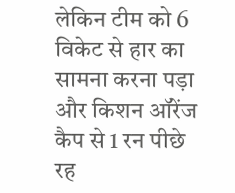लेकिन टीम को 6 विकेट से हार का सामना करना पड़ा और किशन ऑरेंज कैप से 1 रन पीछे रह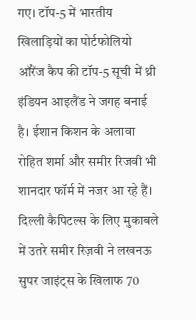गए। टॉप-5 में भारतीय खिलाड़ियों का पोर्टफोलियो ऑरेंज कैप की टॉप-5 सूची में थ्री इंडियन आइलैंड ने जगह बनाई है। ईशान किशन के अलावा रोहित शर्मा और समीर रिजवी भी शानदार फॉर्म में नजर आ रहे हैं। दिल्ली कैपिटल्स के लिए मुकाबले में उतरे समीर रिज़वी ने लखनऊ सुपर जाइंट्स के खिलाफ 70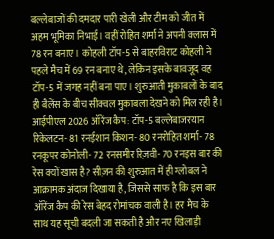बल्लेबाजों की दमदार पारी खेली और टीम को जीत में अहम भूमिका निभाई। वहीं रोहित शर्मा ने अपनी क्लास में 78 रन बनाए। कोहली टॉप-5 से बाहरविराट कोहली ने पहले मैच में 69 रन बनाए थे, लेकिन इसके बावजूद वह टॉप-5 में जगह नहीं बना पाए। शुरुआती मुकाबलों के बाद ही बैलेंस के बीच सीक्वल मुकाबला देखने को मिल रही है। आईपीएल 2026 ऑरेंज कैप: टॉप-5 बल्लेबाजरयान रिकेलटन- 81 रनईशान किशन- 80 रनरोहित शर्मा- 78 रनकूपर कोनोली- 72 रनसमीर रिज़वी- 70 रनइस बार की रेस क्यों खास है? सीज़न की शुरुआत में ही ग्लोबल ने आक्रामक अंदाज दिखाया है, जिससे साफ है कि इस बार ऑरेंज कैप की रेस बेहद रोमांचक वाली है। हर मैच के साथ यह सूची बदली जा सकती है और नए खिलाड़ी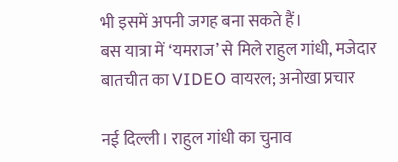भी इसमें अपनी जगह बना सकते हैं।
बस यात्रा में ‘यमराज’ से मिले राहुल गांधी, मजेदार बातचीत का VIDEO वायरल; अनोखा प्रचार

नई दिल्ली। राहुल गांधी का चुनाव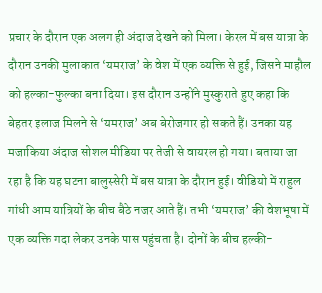प्रचार के दौरान एक अलग ही अंदाज देखने को मिला। केरल में बस यात्रा के दौरान उनकी मुलाकात ‘यमराज’ के वेश में एक व्यक्ति से हुई, जिसने माहौल को हल्का-फुल्का बना दिया। इस दौरान उन्होंने मुस्कुराते हुए कहा कि बेहतर इलाज मिलने से ‘यमराज’ अब बेरोजगार हो सकते हैं। उनका यह मजाकिया अंदाज सोशल मीडिया पर तेजी से वायरल हो गया। बताया जा रहा है कि यह घटना बालुस्सेरी में बस यात्रा के दौरान हुई। वीडियो में राहुल गांधी आम यात्रियों के बीच बैठे नजर आते हैं। तभी ‘यमराज’ की वेशभूषा में एक व्यक्ति गदा लेकर उनके पास पहुंचता है। दोनों के बीच हल्की-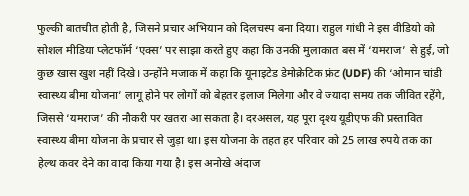फुल्की बातचीत होती है, जिसने प्रचार अभियान को दिलचस्प बना दिया। राहुल गांधी ने इस वीडियो को सोशल मीडिया प्लेटफॉर्म ‘एक्स’ पर साझा करते हुए कहा कि उनकी मुलाकात बस में ‘यमराज’ से हुई, जो कुछ खास खुश नहीं दिखे। उन्होंने मजाक में कहा कि यूनाइटेड डेमोक्रेटिक फ्रंट (UDF) की ‘ओमान चांडी स्वास्थ्य बीमा योजना’ लागू होने पर लोगों को बेहतर इलाज मिलेगा और वे ज्यादा समय तक जीवित रहेंगे, जिससे ‘यमराज’ की नौकरी पर खतरा आ सकता है। दरअसल, यह पूरा दृश्य यूडीएफ की प्रस्तावित स्वास्थ्य बीमा योजना के प्रचार से जुड़ा था। इस योजना के तहत हर परिवार को 25 लाख रुपये तक का हेल्थ कवर देने का वादा किया गया है। इस अनोखे अंदाज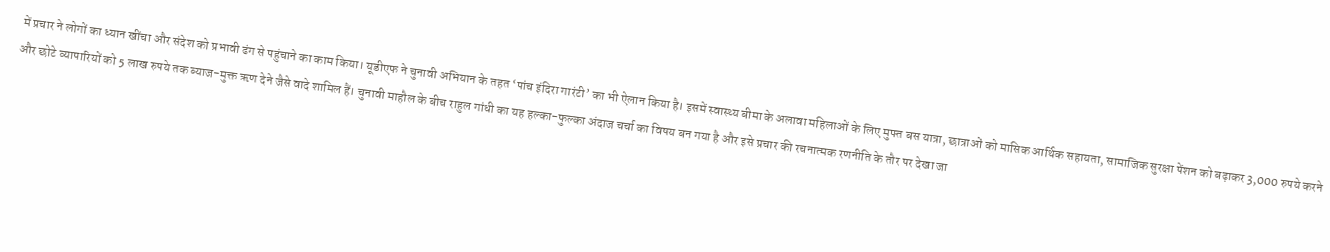में प्रचार ने लोगों का ध्यान खींचा और संदेश को प्रभावी ढंग से पहुंचाने का काम किया। यूडीएफ ने चुनावी अभियान के तहत ‘पांच इंदिरा गारंटी’ का भी ऐलान किया है। इसमें स्वास्थ्य बीमा के अलावा महिलाओं के लिए मुफ्त बस यात्रा, छात्राओं को मासिक आर्थिक सहायता, सामाजिक सुरक्षा पेंशन को बढ़ाकर 3,000 रुपये करने और छोटे व्यापारियों को 5 लाख रुपये तक ब्याज-मुक्त ऋण देने जैसे वादे शामिल हैं। चुनावी माहौल के बीच राहुल गांधी का यह हल्का-फुल्का अंदाज चर्चा का विषय बन गया है और इसे प्रचार की रचनात्मक रणनीति के तौर पर देखा जा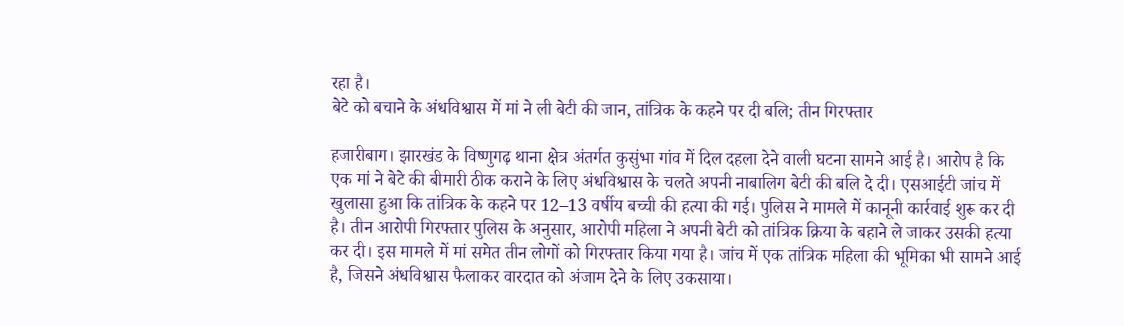रहा है।
बेटे को बचाने के अंधविश्वास में मां ने ली बेटी की जान, तांत्रिक के कहने पर दी बलि; तीन गिरफ्तार

हजारीबाग। झारखंड के विष्णुगढ़ थाना क्षेत्र अंतर्गत कुसुंभा गांव में दिल दहला देने वाली घटना सामने आई है। आरोप है कि एक मां ने बेटे की बीमारी ठीक कराने के लिए अंधविश्वास के चलते अपनी नाबालिग बेटी की बलि दे दी। एसआईटी जांच में खुलासा हुआ कि तांत्रिक के कहने पर 12–13 वर्षीय बच्ची की हत्या की गई। पुलिस ने मामले में कानूनी कार्रवाई शुरू कर दी है। तीन आरोपी गिरफ्तार पुलिस के अनुसार, आरोपी महिला ने अपनी बेटी को तांत्रिक क्रिया के बहाने ले जाकर उसकी हत्या कर दी। इस मामले में मां समेत तीन लोगों को गिरफ्तार किया गया है। जांच में एक तांत्रिक महिला की भूमिका भी सामने आई है, जिसने अंधविश्वास फैलाकर वारदात को अंजाम देने के लिए उकसाया।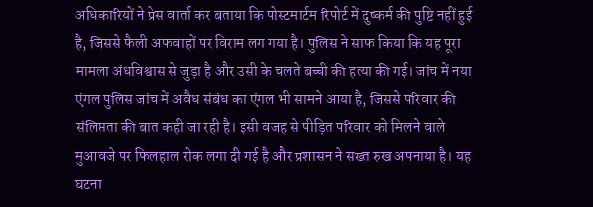अधिकारियों ने प्रेस वार्ता कर बताया कि पोस्टमार्टम रिपोर्ट में दुष्कर्म की पुष्टि नहीं हुई है, जिससे फैली अफवाहों पर विराम लग गया है। पुलिस ने साफ किया कि यह पूरा मामला अंधविश्वास से जुड़ा है और उसी के चलते बच्ची की हत्या की गई। जांच में नया एंगल पुलिस जांच में अवैध संबंध का एंगल भी सामने आया है, जिससे परिवार की संलिप्तता की बात कही जा रही है। इसी वजह से पीड़ित परिवार को मिलने वाले मुआवजे पर फिलहाल रोक लगा दी गई है और प्रशासन ने सख्त रुख अपनाया है। यह घटना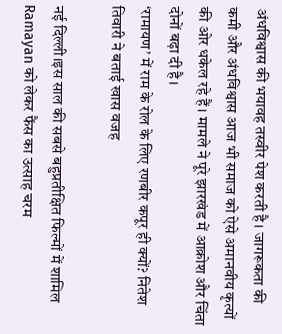अंधविश्वास की भयावह तस्वीर पेश करती है। जागरूकता की कमी और अंधविश्वास आज भी समाज को ऐसे अमानवीय कृत्यों की ओर धकेल रहे हैं। मामले ने पूरे झारखंड में आक्रोश और चिंता दोनों बढ़ा दी है।
‘रामायण’ में राम के रोल के लिए रणबीर कपूर ही क्यों? नितेश तिवारी ने बताई खास वजह

नई दिल्ली।इस साल की सबसे बहुप्रतीक्षित फिल्मों में शामिल Ramayan को लेकर फैंस का उत्साह चरम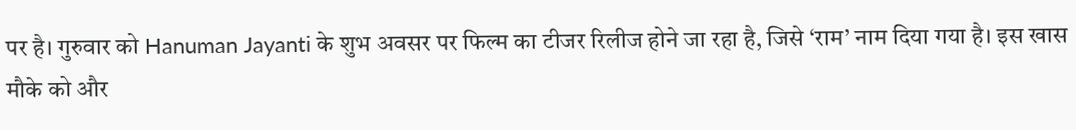पर है। गुरुवार को Hanuman Jayanti के शुभ अवसर पर फिल्म का टीजर रिलीज होने जा रहा है, जिसे ‘राम’ नाम दिया गया है। इस खास मौके को और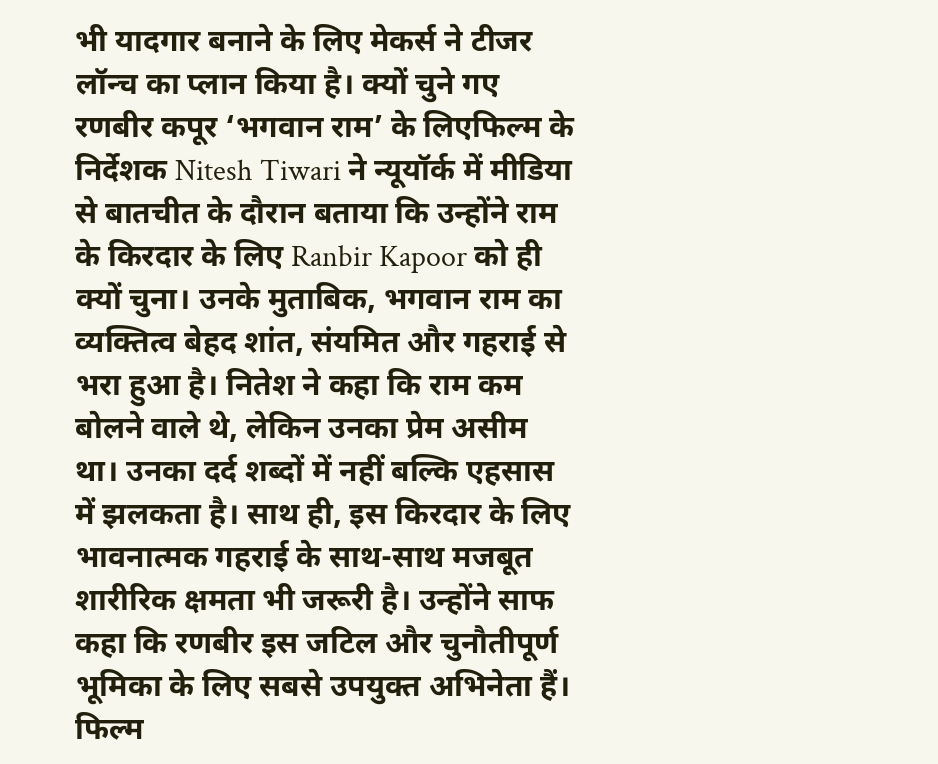भी यादगार बनाने के लिए मेकर्स ने टीजर लॉन्च का प्लान किया है। क्यों चुने गए रणबीर कपूर ‘भगवान राम’ के लिएफिल्म के निर्देशक Nitesh Tiwari ने न्यूयॉर्क में मीडिया से बातचीत के दौरान बताया कि उन्होंने राम के किरदार के लिए Ranbir Kapoor को ही क्यों चुना। उनके मुताबिक, भगवान राम का व्यक्तित्व बेहद शांत, संयमित और गहराई से भरा हुआ है। नितेश ने कहा कि राम कम बोलने वाले थे, लेकिन उनका प्रेम असीम था। उनका दर्द शब्दों में नहीं बल्कि एहसास में झलकता है। साथ ही, इस किरदार के लिए भावनात्मक गहराई के साथ-साथ मजबूत शारीरिक क्षमता भी जरूरी है। उन्होंने साफ कहा कि रणबीर इस जटिल और चुनौतीपूर्ण भूमिका के लिए सबसे उपयुक्त अभिनेता हैं। फिल्म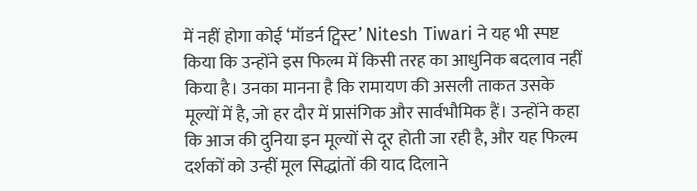में नहीं होगा कोई ‘मॉडर्न ट्विस्ट’ Nitesh Tiwari ने यह भी स्पष्ट किया कि उन्होंने इस फिल्म में किसी तरह का आधुनिक बदलाव नहीं किया है। उनका मानना है कि रामायण की असली ताकत उसके मूल्यों में है, जो हर दौर में प्रासंगिक और सार्वभौमिक हैं। उन्होंने कहा कि आज की दुनिया इन मूल्यों से दूर होती जा रही है, और यह फिल्म दर्शकों को उन्हीं मूल सिद्धांतों की याद दिलाने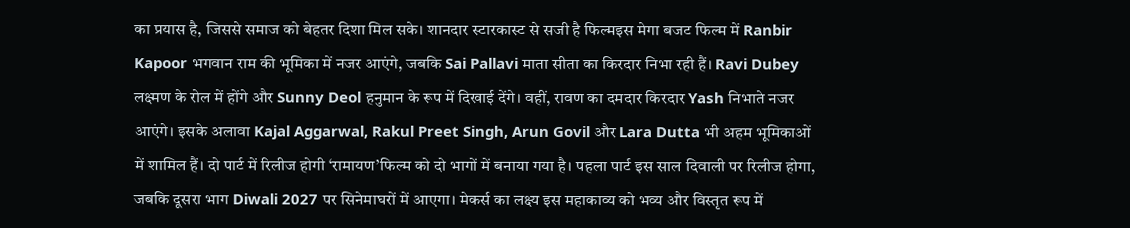का प्रयास है, जिससे समाज को बेहतर दिशा मिल सके। शानदार स्टारकास्ट से सजी है फिल्मइस मेगा बजट फिल्म में Ranbir Kapoor भगवान राम की भूमिका में नजर आएंगे, जबकि Sai Pallavi माता सीता का किरदार निभा रही हैं। Ravi Dubey लक्ष्मण के रोल में होंगे और Sunny Deol हनुमान के रूप में दिखाई देंगे। वहीं, रावण का दमदार किरदार Yash निभाते नजर आएंगे। इसके अलावा Kajal Aggarwal, Rakul Preet Singh, Arun Govil और Lara Dutta भी अहम भूमिकाओं में शामिल हैं। दो पार्ट में रिलीज होगी ‘रामायण’फिल्म को दो भागों में बनाया गया है। पहला पार्ट इस साल दिवाली पर रिलीज होगा, जबकि दूसरा भाग Diwali 2027 पर सिनेमाघरों में आएगा। मेकर्स का लक्ष्य इस महाकाव्य को भव्य और विस्तृत रूप में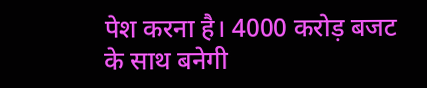पेश करना है। 4000 करोड़ बजट के साथ बनेगी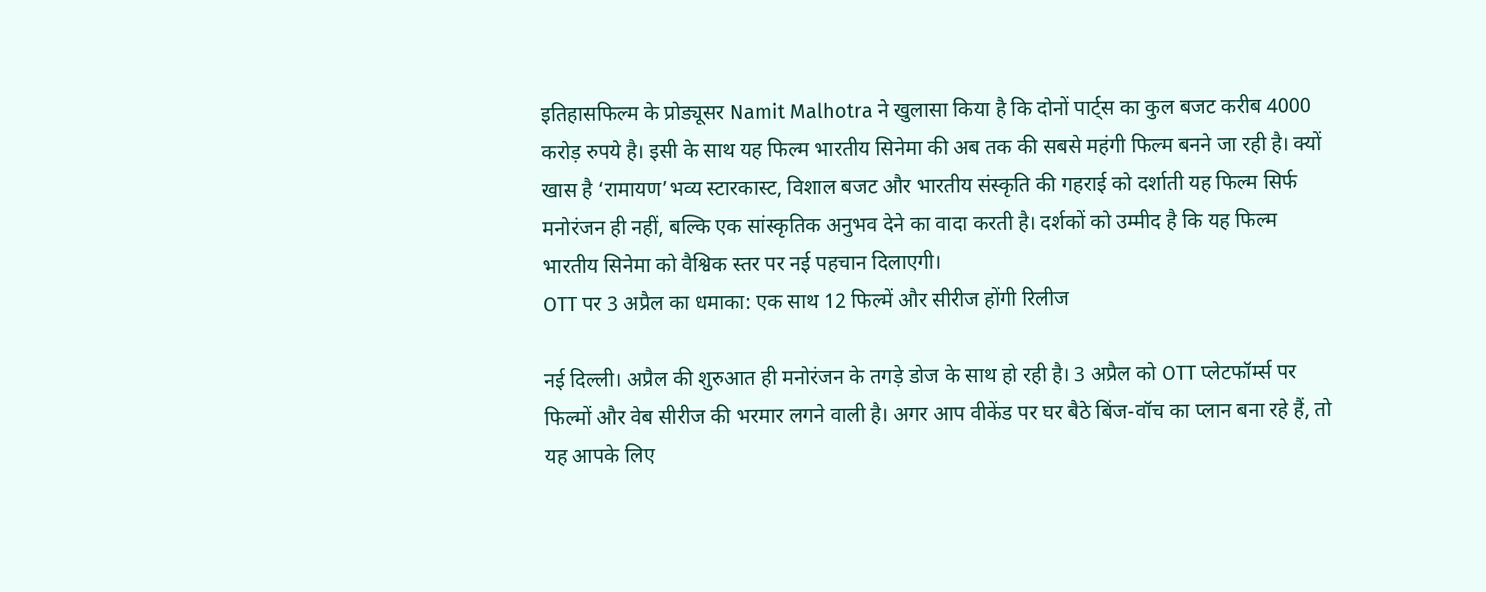इतिहासफिल्म के प्रोड्यूसर Namit Malhotra ने खुलासा किया है कि दोनों पार्ट्स का कुल बजट करीब 4000 करोड़ रुपये है। इसी के साथ यह फिल्म भारतीय सिनेमा की अब तक की सबसे महंगी फिल्म बनने जा रही है। क्यों खास है ‘रामायण’भव्य स्टारकास्ट, विशाल बजट और भारतीय संस्कृति की गहराई को दर्शाती यह फिल्म सिर्फ मनोरंजन ही नहीं, बल्कि एक सांस्कृतिक अनुभव देने का वादा करती है। दर्शकों को उम्मीद है कि यह फिल्म भारतीय सिनेमा को वैश्विक स्तर पर नई पहचान दिलाएगी।
OTT पर 3 अप्रैल का धमाका: एक साथ 12 फिल्में और सीरीज होंगी रिलीज

नई दिल्ली। अप्रैल की शुरुआत ही मनोरंजन के तगड़े डोज के साथ हो रही है। 3 अप्रैल को OTT प्लेटफॉर्म्स पर फिल्मों और वेब सीरीज की भरमार लगने वाली है। अगर आप वीकेंड पर घर बैठे बिंज-वॉच का प्लान बना रहे हैं, तो यह आपके लिए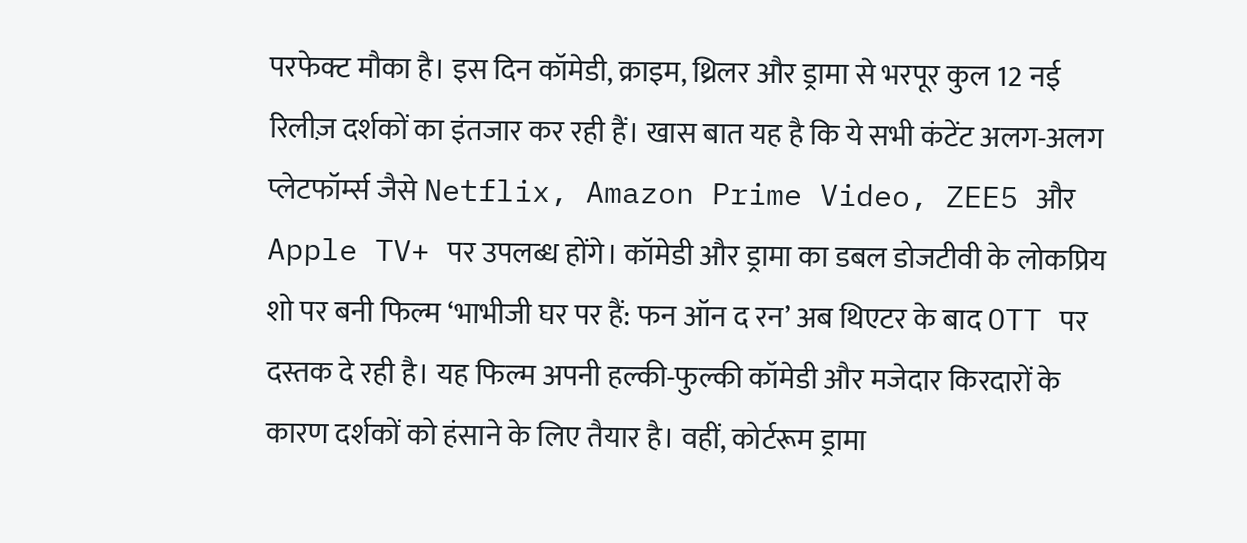परफेक्ट मौका है। इस दिन कॉमेडी, क्राइम, थ्रिलर और ड्रामा से भरपूर कुल 12 नई रिलीज़ दर्शकों का इंतजार कर रही हैं। खास बात यह है कि ये सभी कंटेंट अलग-अलग प्लेटफॉर्म्स जैसे Netflix, Amazon Prime Video, ZEE5 और Apple TV+ पर उपलब्ध होंगे। कॉमेडी और ड्रामा का डबल डोजटीवी के लोकप्रिय शो पर बनी फिल्म ‘भाभीजी घर पर हैं: फन ऑन द रन’ अब थिएटर के बाद OTT पर दस्तक दे रही है। यह फिल्म अपनी हल्की-फुल्की कॉमेडी और मजेदार किरदारों के कारण दर्शकों को हंसाने के लिए तैयार है। वहीं, कोर्टरूम ड्रामा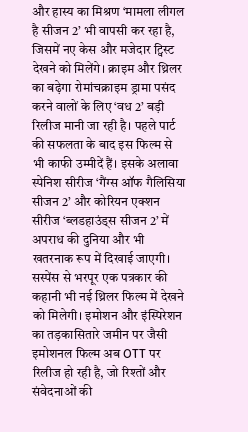और हास्य का मिश्रण ‘मामला लीगल है सीजन 2’ भी वापसी कर रहा है, जिसमें नए केस और मजेदार ट्विस्ट देखने को मिलेंगे। क्राइम और थ्रिलर का बढ़ेगा रोमांचक्राइम ड्रामा पसंद करने वालों के लिए ‘वध 2’ बड़ी रिलीज मानी जा रही है। पहले पार्ट की सफलता के बाद इस फिल्म से भी काफी उम्मीदें हैं। इसके अलावा स्पेनिश सीरीज ‘गैंग्स ऑफ गैलिसिया सीजन 2’ और कोरियन एक्शन सीरीज ‘ब्लडहाउंड्स सीजन 2’ में अपराध की दुनिया और भी खतरनाक रूप में दिखाई जाएगी। सस्पेंस से भरपूर एक पत्रकार की कहानी भी नई थ्रिलर फिल्म में देखने को मिलेगी। इमोशन और इंस्पिरेशन का तड़कासितारे जमीन पर जैसी इमोशनल फिल्म अब OTT पर रिलीज हो रही है, जो रिश्तों और संवेदनाओं की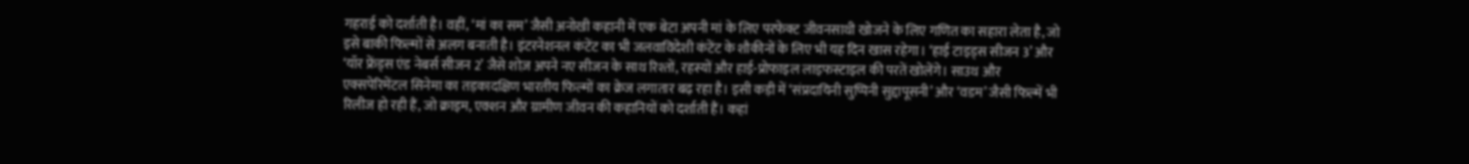गहराई को दर्शाती है। वहीं, ‘मां का सम’ जैसी अनोखी कहानी में एक बेटा अपनी मां के लिए परफेक्ट जीवनसाथी खोजने के लिए गणित का सहारा लेता है, जो इसे बाकी फिल्मों से अलग बनाती है। इंटरनेशनल कंटेंट का भी जलवाविदेशी कंटेंट के शौकीनों के लिए भी यह दिन खास रहेगा। ‘हाई टाइड्स सीजन 3’ और ‘यॉर फ्रेंड्स एंड नेबर्स सीजन 2’ जैसे शोज़ अपने नए सीजन के साथ रिश्तों, रहस्यों और हाई-प्रोफाइल लाइफस्टाइल की परतें खोलेंगे। साउथ और एक्सपेरिमेंटल सिनेमा का तड़कादक्षिण भारतीय फिल्मों का क्रेज लगातार बढ़ रहा है। इसी कड़ी में ‘संप्रदायिनी सुप्पिनी सुद्दापूसनी’ और ‘वडम’ जैसी फिल्में भी रिलीज हो रही हैं, जो क्राइम, एक्शन और ग्रामीण जीवन की कहानियों को दर्शाती हैं। कहां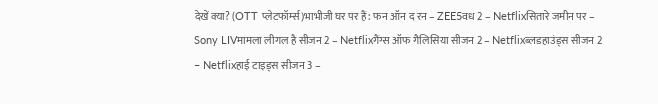देखें क्या? (OTT प्लेटफॉर्म्स)भाभीजी घर पर हैं: फन ऑन द रन – ZEE5वध 2 – Netflixसितारे जमीन पर – Sony LIVमामला लीगल है सीजन 2 – Netflixगैंग्स ऑफ गैलिसिया सीजन 2 – Netflixब्लडहाउंड्स सीजन 2 – Netflixहाई टाइड्स सीजन 3 –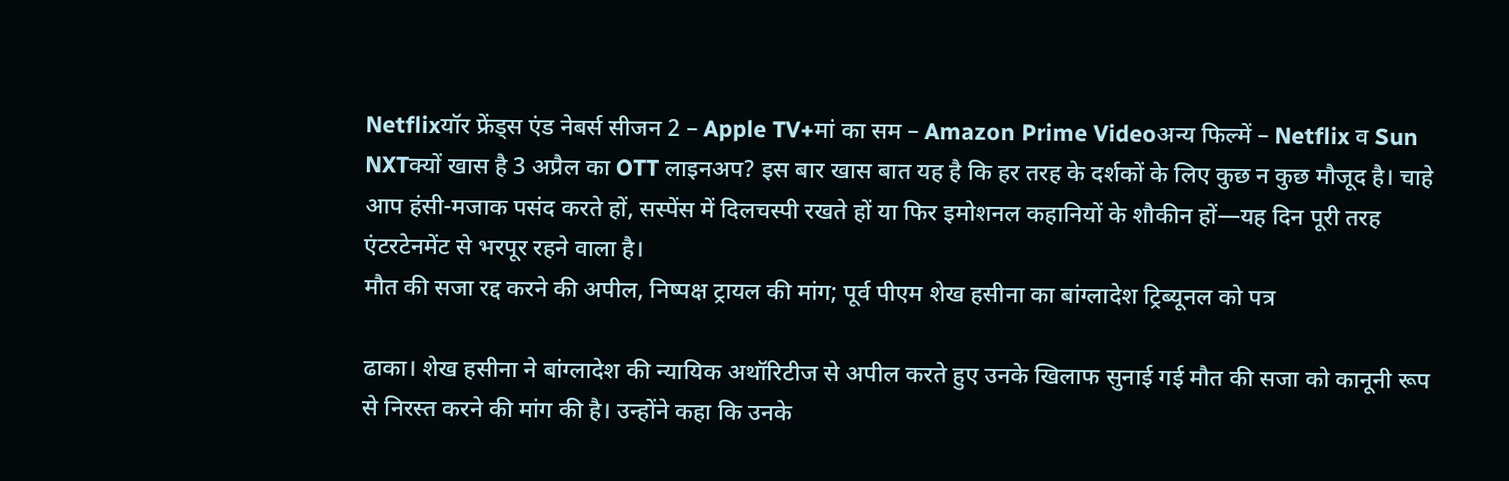Netflixयॉर फ्रेंड्स एंड नेबर्स सीजन 2 – Apple TV+मां का सम – Amazon Prime Videoअन्य फिल्में – Netflix व Sun NXTक्यों खास है 3 अप्रैल का OTT लाइनअप? इस बार खास बात यह है कि हर तरह के दर्शकों के लिए कुछ न कुछ मौजूद है। चाहे आप हंसी-मजाक पसंद करते हों, सस्पेंस में दिलचस्पी रखते हों या फिर इमोशनल कहानियों के शौकीन हों—यह दिन पूरी तरह एंटरटेनमेंट से भरपूर रहने वाला है।
मौत की सजा रद्द करने की अपील, निष्पक्ष ट्रायल की मांग; पूर्व पीएम शेख हसीना का बांग्लादेश ट्रिब्यूनल को पत्र

ढाका। शेख हसीना ने बांग्लादेश की न्यायिक अथॉरिटीज से अपील करते हुए उनके खिलाफ सुनाई गई मौत की सजा को कानूनी रूप से निरस्त करने की मांग की है। उन्होंने कहा कि उनके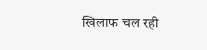खिलाफ चल रही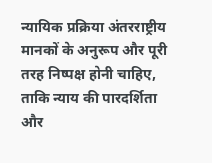न्यायिक प्रक्रिया अंतरराष्ट्रीय मानकों के अनुरूप और पूरी तरह निष्पक्ष होनी चाहिए, ताकि न्याय की पारदर्शिता और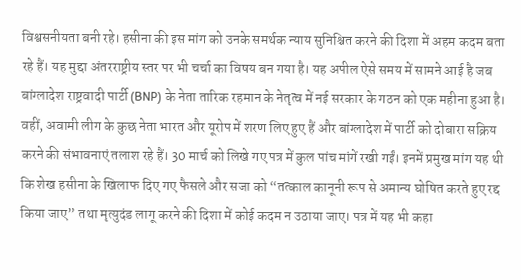विश्वसनीयता बनी रहे। हसीना की इस मांग को उनके समर्थक न्याय सुनिश्चित करने की दिशा में अहम कदम बता रहे हैं। यह मुद्दा अंतरराष्ट्रीय स्तर पर भी चर्चा का विषय बन गया है। यह अपील ऐसे समय में सामने आई है जब बांग्लादेश राष्ट्रवादी पार्टी (BNP) के नेता तारिक रहमान के नेतृत्व में नई सरकार के गठन को एक महीना हुआ है। वहीं, अवामी लीग के कुछ नेता भारत और यूरोप में शरण लिए हुए हैं और बांग्लादेश में पार्टी को दोबारा सक्रिय करने की संभावनाएं तलाश रहे हैं। 30 मार्च को लिखे गए पत्र में कुल पांच मांगें रखी गईं। इनमें प्रमुख मांग यह थी कि शेख हसीना के खिलाफ दिए गए फैसले और सजा को “तत्काल कानूनी रूप से अमान्य घोषित करते हुए रद्द किया जाए” तथा मृत्युदंड लागू करने की दिशा में कोई कदम न उठाया जाए। पत्र में यह भी कहा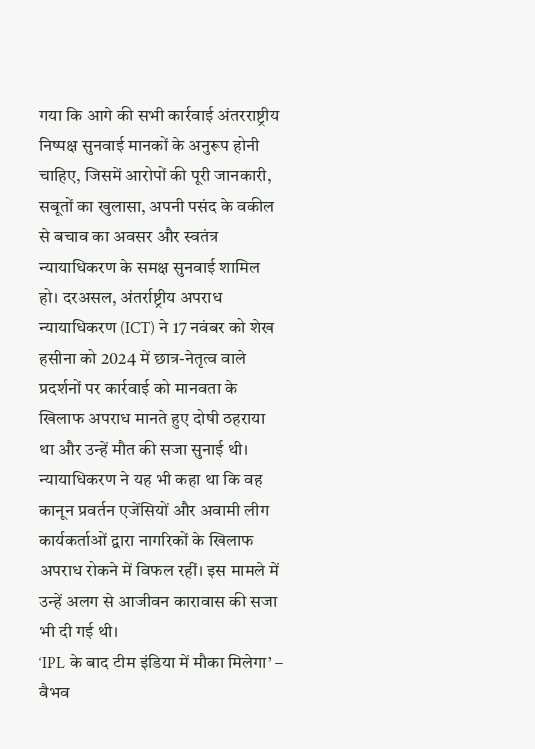गया कि आगे की सभी कार्रवाई अंतरराष्ट्रीय निष्पक्ष सुनवाई मानकों के अनुरूप होनी चाहिए, जिसमें आरोपों की पूरी जानकारी, सबूतों का खुलासा, अपनी पसंद के वकील से बचाव का अवसर और स्वतंत्र न्यायाधिकरण के समक्ष सुनवाई शामिल हो। दरअसल, अंतर्राष्ट्रीय अपराध न्यायाधिकरण (ICT) ने 17 नवंबर को शेख हसीना को 2024 में छात्र-नेतृत्व वाले प्रदर्शनों पर कार्रवाई को मानवता के खिलाफ अपराध मानते हुए दोषी ठहराया था और उन्हें मौत की सजा सुनाई थी। न्यायाधिकरण ने यह भी कहा था कि वह कानून प्रवर्तन एजेंसियों और अवामी लीग कार्यकर्ताओं द्वारा नागरिकों के खिलाफ अपराध रोकने में विफल रहीं। इस मामले में उन्हें अलग से आजीवन कारावास की सजा भी दी गई थी।
‘IPL के बाद टीम इंडिया में मौका मिलेगा’ – वैभव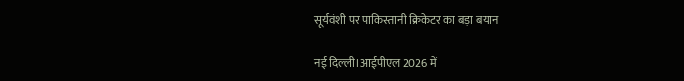सूर्यवंशी पर पाकिस्तानी क्रिकेटर का बड़ा बयान

नई दिल्ली।आईपीएल 2026 में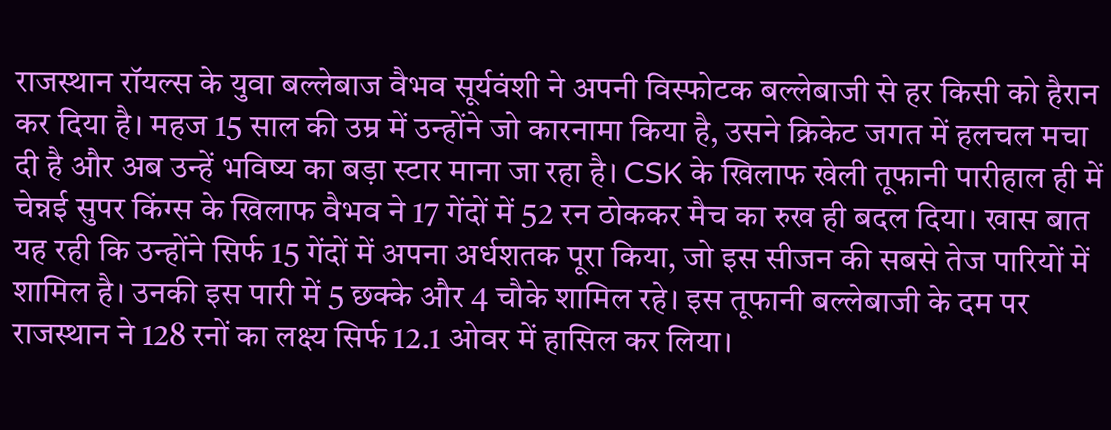राजस्थान रॉयल्स के युवा बल्लेबाज वैभव सूर्यवंशी ने अपनी विस्फोटक बल्लेबाजी से हर किसी को हैरान कर दिया है। महज 15 साल की उम्र में उन्होंने जो कारनामा किया है, उसने क्रिकेट जगत में हलचल मचा दी है और अब उन्हें भविष्य का बड़ा स्टार माना जा रहा है। CSK के खिलाफ खेली तूफानी पारीहाल ही में चेन्नई सुपर किंग्स के खिलाफ वैभव ने 17 गेंदों में 52 रन ठोककर मैच का रुख ही बदल दिया। खास बात यह रही कि उन्होंने सिर्फ 15 गेंदों में अपना अर्धशतक पूरा किया, जो इस सीजन की सबसे तेज पारियों में शामिल है। उनकी इस पारी में 5 छक्के और 4 चौके शामिल रहे। इस तूफानी बल्लेबाजी के दम पर राजस्थान ने 128 रनों का लक्ष्य सिर्फ 12.1 ओवर में हासिल कर लिया।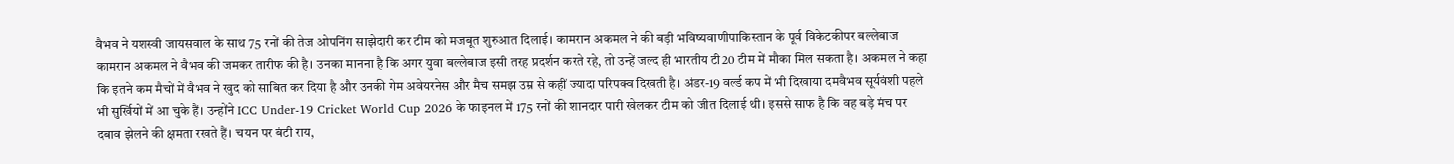वैभव ने यशस्वी जायसवाल के साथ 75 रनों की तेज ओपनिंग साझेदारी कर टीम को मजबूत शुरुआत दिलाई। कामरान अकमल ने की बड़ी भविष्यवाणीपाकिस्तान के पूर्व विकेटकीपर बल्लेबाज कामरान अकमल ने वैभव की जमकर तारीफ की है। उनका मानना है कि अगर युवा बल्लेबाज इसी तरह प्रदर्शन करते रहे, तो उन्हें जल्द ही भारतीय टी20 टीम में मौका मिल सकता है। अकमल ने कहा कि इतने कम मैचों में वैभव ने खुद को साबित कर दिया है और उनकी गेम अवेयरनेस और मैच समझ उम्र से कहीं ज्यादा परिपक्व दिखती है। अंडर-19 वर्ल्ड कप में भी दिखाया दमवैभव सूर्यवंशी पहले भी सुर्खियों में आ चुके हैं। उन्होंने ICC Under-19 Cricket World Cup 2026 के फाइनल में 175 रनों की शानदार पारी खेलकर टीम को जीत दिलाई थी। इससे साफ है कि वह बड़े मंच पर दबाव झेलने की क्षमता रखते हैं। चयन पर बंटी राय,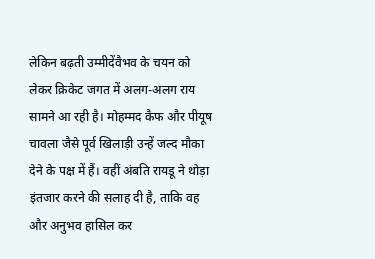लेकिन बढ़ती उम्मीदेंवैभव के चयन को लेकर क्रिकेट जगत में अलग-अलग राय सामने आ रही है। मोहम्मद कैफ और पीयूष चावला जैसे पूर्व खिलाड़ी उन्हें जल्द मौका देने के पक्ष में हैं। वहीं अंबति रायडू ने थोड़ा इंतजार करने की सलाह दी है, ताकि वह और अनुभव हासिल कर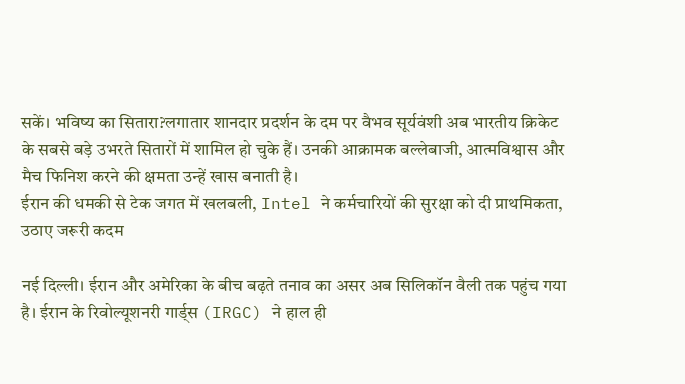सकें। भविष्य का सितारा?लगातार शानदार प्रदर्शन के दम पर वैभव सूर्यवंशी अब भारतीय क्रिकेट के सबसे बड़े उभरते सितारों में शामिल हो चुके हैं। उनकी आक्रामक बल्लेबाजी, आत्मविश्वास और मैच फिनिश करने की क्षमता उन्हें खास बनाती है।
ईरान की धमकी से टेक जगत में खलबली, Intel ने कर्मचारियों की सुरक्षा को दी प्राथमिकता, उठाए जरूरी कदम

नई दिल्ली। ईरान और अमेरिका के बीच बढ़ते तनाव का असर अब सिलिकॉन वैली तक पहुंच गया है। ईरान के रिवोल्यूशनरी गार्ड्स (IRGC) ने हाल ही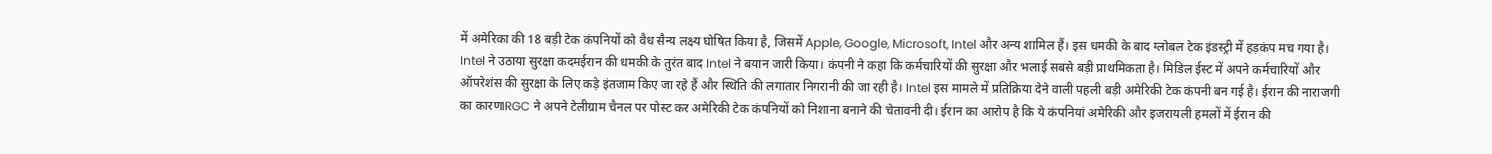में अमेरिका की 18 बड़ी टेक कंपनियों को वैध सैन्य लक्ष्य घोषित किया है, जिसमें Apple, Google, Microsoft, Intel और अन्य शामिल हैं। इस धमकी के बाद ग्लोबल टेक इंडस्ट्री में हड़कंप मच गया है। Intel ने उठाया सुरक्षा कदमईरान की धमकी के तुरंत बाद Intel ने बयान जारी किया। कंपनी ने कहा कि कर्मचारियों की सुरक्षा और भलाई सबसे बड़ी प्राथमिकता है। मिडिल ईस्ट में अपने कर्मचारियों और ऑपरेशंस की सुरक्षा के लिए कड़े इंतजाम किए जा रहे हैं और स्थिति की लगातार निगरानी की जा रही है। Intel इस मामले में प्रतिक्रिया देने वाली पहली बड़ी अमेरिकी टेक कंपनी बन गई है। ईरान की नाराजगी का कारणIRGC ने अपने टेलीग्राम चैनल पर पोस्ट कर अमेरिकी टेक कंपनियों को निशाना बनाने की चेतावनी दी। ईरान का आरोप है कि ये कंपनियां अमेरिकी और इजरायली हमलों में ईरान की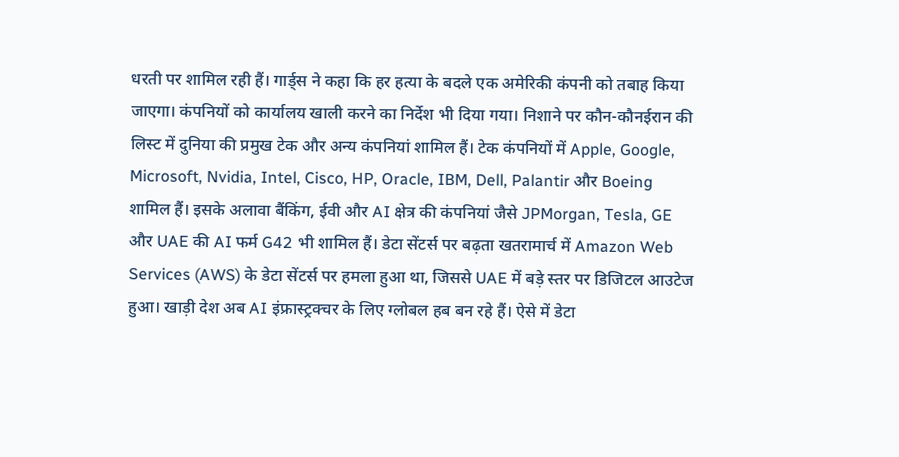धरती पर शामिल रही हैं। गार्ड्स ने कहा कि हर हत्या के बदले एक अमेरिकी कंपनी को तबाह किया जाएगा। कंपनियों को कार्यालय खाली करने का निर्देश भी दिया गया। निशाने पर कौन-कौनईरान की लिस्ट में दुनिया की प्रमुख टेक और अन्य कंपनियां शामिल हैं। टेक कंपनियों में Apple, Google, Microsoft, Nvidia, Intel, Cisco, HP, Oracle, IBM, Dell, Palantir और Boeing शामिल हैं। इसके अलावा बैंकिंग, ईवी और AI क्षेत्र की कंपनियां जैसे JPMorgan, Tesla, GE और UAE की AI फर्म G42 भी शामिल हैं। डेटा सेंटर्स पर बढ़ता खतरामार्च में Amazon Web Services (AWS) के डेटा सेंटर्स पर हमला हुआ था, जिससे UAE में बड़े स्तर पर डिजिटल आउटेज हुआ। खाड़ी देश अब AI इंफ्रास्ट्रक्चर के लिए ग्लोबल हब बन रहे हैं। ऐसे में डेटा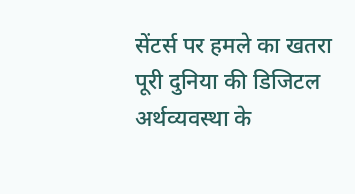सेंटर्स पर हमले का खतरा पूरी दुनिया की डिजिटल अर्थव्यवस्था के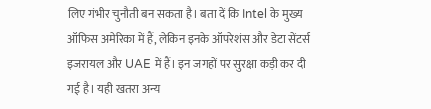लिए गंभीर चुनौती बन सकता है। बता दें कि Intel के मुख्य ऑफिस अमेरिका में हैं, लेकिन इनके ऑपरेशंस और डेटा सेंटर्स इजरायल और UAE में हैं। इन जगहों पर सुरक्षा कड़ी कर दी गई है। यही खतरा अन्य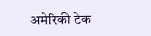अमेरिकी टेक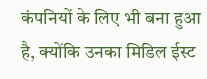कंपनियों के लिए भी बना हुआ है, क्योंकि उनका मिडिल ईस्ट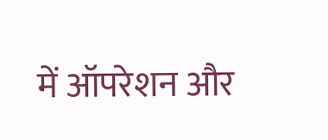में ऑपरेशन और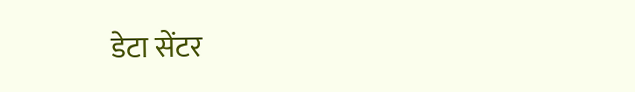डेटा सेंटर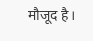मौजूद है।